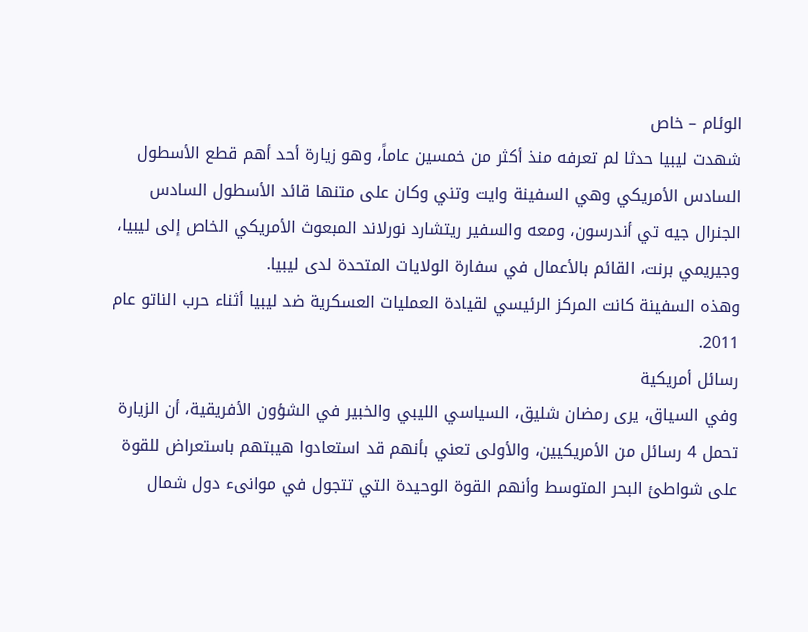الوئام – خاص
شهدت ليبيا حدثا لم تعرفه منذ أكثر من خمسين عاماً، وهو زيارة أحد أهم قطع الأسطول السادس الأمريكي وهي السفينة وايت وتني وكان على متنها قائد الأسطول السادس الجنرال جيه تي أندرسون، ومعه والسفير ريتشارد نورلاند المبعوث الأمريكي الخاص إلى ليبيا، وجيريمي برنت، القائم بالأعمال في سفارة الولايات المتحدة لدى ليبيا.
وهذه السفينة كانت المركز الرئيسي لقيادة العمليات العسكرية ضد ليبيا أثناء حرب الناتو عام 2011.
رسائل أمريكية
وفي السياق، يرى رمضان شليق، السياسي الليبي والخبير في الشؤون الأفريقية، أن الزيارة تحمل 4 رسائل من الأمريكيين، والأولى تعني بأنهم قد استعادوا هيبتهم باستعراض للقوة على شواطئ البحر المتوسط وأنهم القوة الوحيدة التي تتجول في موانىء دول شمال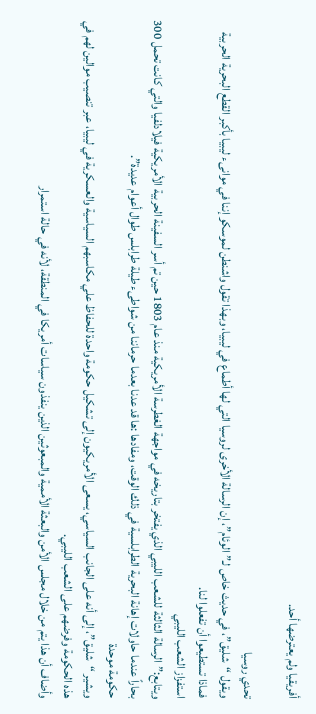أفريقيا ولم يعترضها أحد.

تحدي روسيا
ويقول “شليق”، في حديث خاص لـ”الوئام”، إن الرسالة الأخرى لروسيا التي لها أطماع في ليبيا، وبهذا تقول واشنطن لموسكو إننا في موانىء ليبيا بأكبر القطع البحرية الحربية فماذا تستطيعوا أن تفعلوا لنا.
استفزاز الشعب الليبي
ويتابع:”الرسالة الثالثة للشعب الليبي الذي يفتخر بتاريخه في مواجهة الغطرسة الأمريكية منذ عام 1803 حين تم أسر السفينة الحربية الأمريكية فيلادلفيا والتي كانت تحمل 300 بحاراً عندما حاولات إهانة البحرية الطرابلسية في ذلك الوقت، ومفادها :ها قد عدنا بعدما حرماننا من شواطىء طيلة طرابلس طوال أعوام عديدة”.
حكومة موحدة
ويشير “شليق”، إلى أنه على الجانب السياسي، يسعى الأمريكيون إلى تشكيل حكومة واحدة للحفاظ علي مكاسبهم السياسية والعسكرية في ليبيا، عبر تنصيب موالين لهم في هذه الحكومة وفرضهم على الشعب الليبي.
وأضاف أن هذا يتم من خلال مجلس الأمن والبعثة الأممية والمبعوثين الذين ينفذون سياسات أمريكا في المنطقة، لأنه في حالة استمرار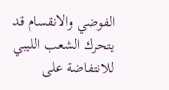الفوضي والانقسام قد يتحرك الشعب الليبي للانتفاضة على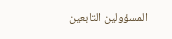المسؤولين التابعين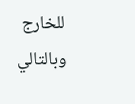للخارج وبالتالي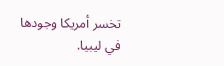تخسر أمريكا وجودها في ليبيا.